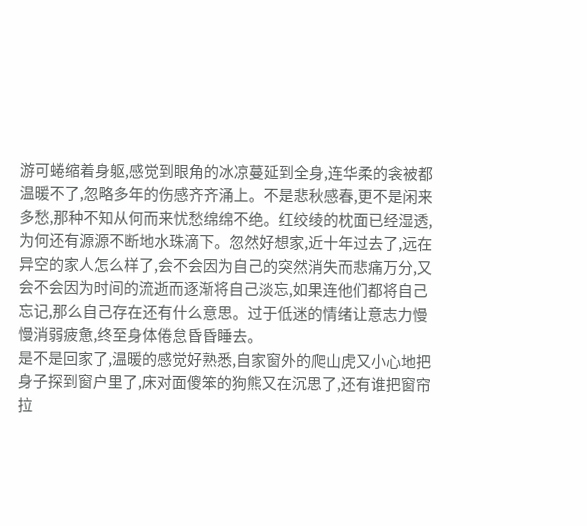游可蜷缩着身躯,感觉到眼角的冰凉蔓延到全身,连华柔的衾被都温暖不了,忽略多年的伤感齐齐涌上。不是悲秋感春,更不是闲来多愁,那种不知从何而来忧愁绵绵不绝。红绞绫的枕面已经湿透,为何还有源源不断地水珠滴下。忽然好想家,近十年过去了,远在异空的家人怎么样了,会不会因为自己的突然消失而悲痛万分,又会不会因为时间的流逝而逐渐将自己淡忘,如果连他们都将自己忘记,那么自己存在还有什么意思。过于低迷的情绪让意志力慢慢消弱疲惫,终至身体倦怠昏昏睡去。
是不是回家了,温暖的感觉好熟悉,自家窗外的爬山虎又小心地把身子探到窗户里了,床对面傻笨的狗熊又在沉思了,还有谁把窗帘拉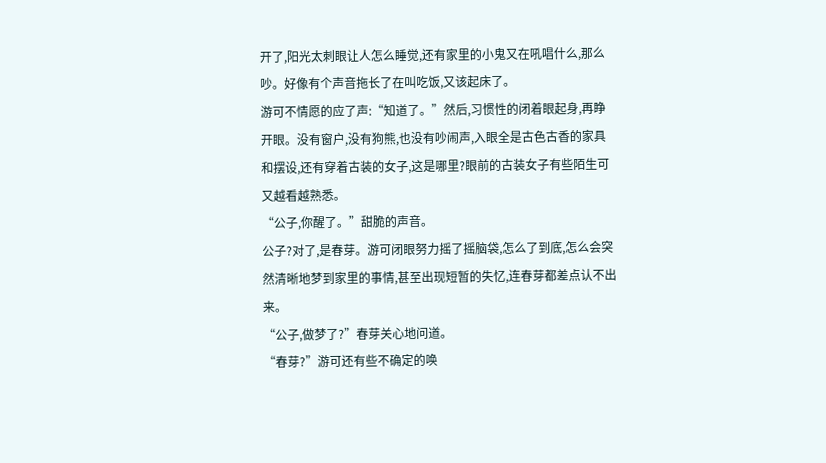开了,阳光太刺眼让人怎么睡觉,还有家里的小鬼又在吼唱什么,那么吵。好像有个声音拖长了在叫吃饭,又该起床了。
游可不情愿的应了声:“知道了。”然后,习惯性的闭着眼起身,再睁开眼。没有窗户,没有狗熊,也没有吵闹声,入眼全是古色古香的家具和摆设,还有穿着古装的女子,这是哪里?眼前的古装女子有些陌生可又越看越熟悉。
“公子,你醒了。”甜脆的声音。
公子?对了,是春芽。游可闭眼努力摇了摇脑袋,怎么了到底,怎么会突然清晰地梦到家里的事情,甚至出现短暂的失忆,连春芽都差点认不出来。
“公子,做梦了?”春芽关心地问道。
“春芽?”游可还有些不确定的唤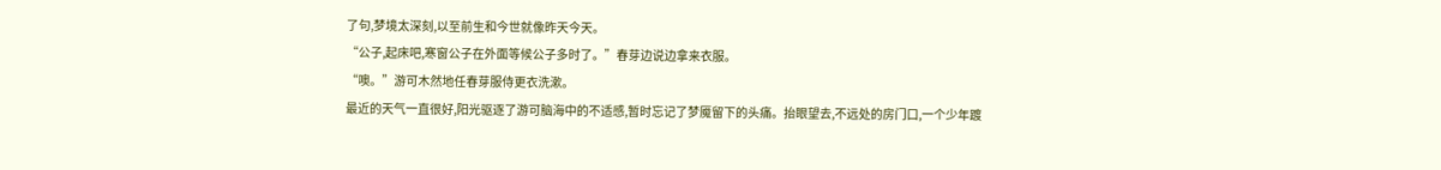了句,梦境太深刻,以至前生和今世就像昨天今天。
“公子,起床吧,寒窗公子在外面等候公子多时了。”春芽边说边拿来衣服。
“噢。”游可木然地任春芽服侍更衣洗漱。
最近的天气一直很好,阳光驱逐了游可脑海中的不适感,暂时忘记了梦魇留下的头痛。抬眼望去,不远处的房门口,一个少年踱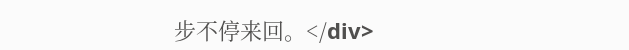步不停来回。</div>